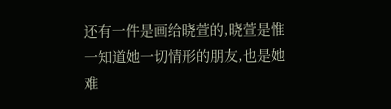还有一件是画给晓萱的,晓萱是惟一知道她一切情形的朋友,也是她难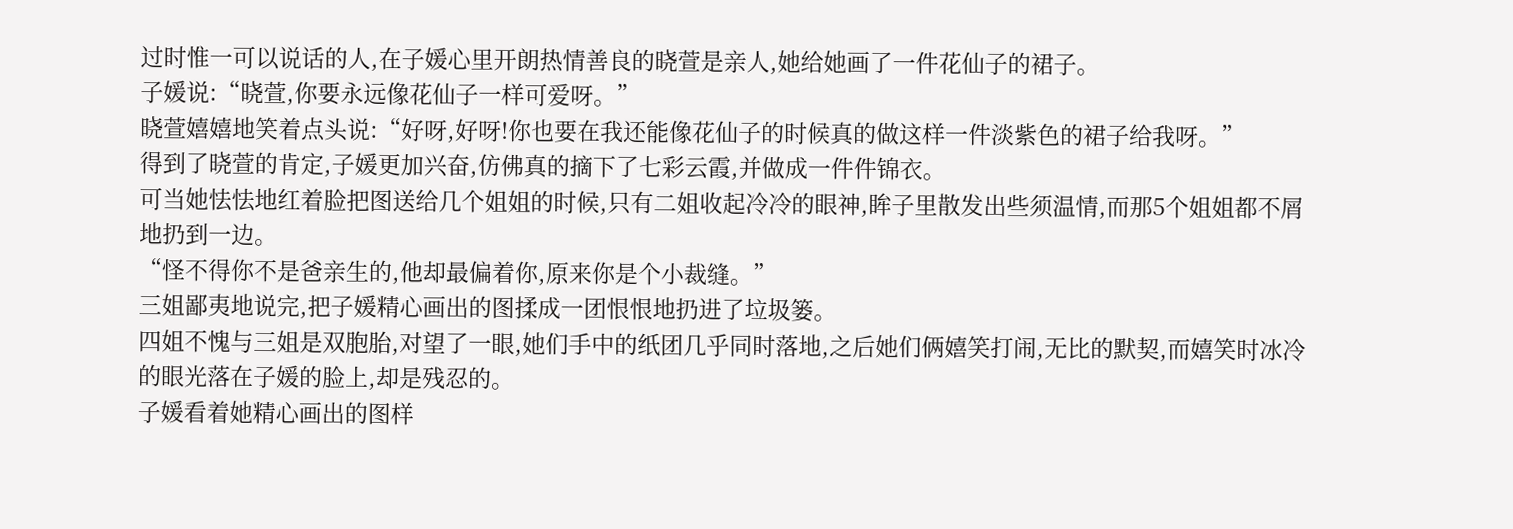过时惟一可以说话的人,在子媛心里开朗热情善良的晓萱是亲人,她给她画了一件花仙子的裙子。
子媛说:“晓萱,你要永远像花仙子一样可爱呀。”
晓萱嬉嬉地笑着点头说:“好呀,好呀!你也要在我还能像花仙子的时候真的做这样一件淡紫色的裙子给我呀。”
得到了晓萱的肯定,子媛更加兴奋,仿佛真的摘下了七彩云霞,并做成一件件锦衣。
可当她怯怯地红着脸把图送给几个姐姐的时候,只有二姐收起冷冷的眼神,眸子里散发出些须温情,而那5个姐姐都不屑地扔到一边。
“怪不得你不是爸亲生的,他却最偏着你,原来你是个小裁缝。”
三姐鄙夷地说完,把子媛精心画出的图揉成一团恨恨地扔进了垃圾篓。
四姐不愧与三姐是双胞胎,对望了一眼,她们手中的纸团几乎同时落地,之后她们俩嬉笑打闹,无比的默契,而嬉笑时冰冷的眼光落在子媛的脸上,却是残忍的。
子媛看着她精心画出的图样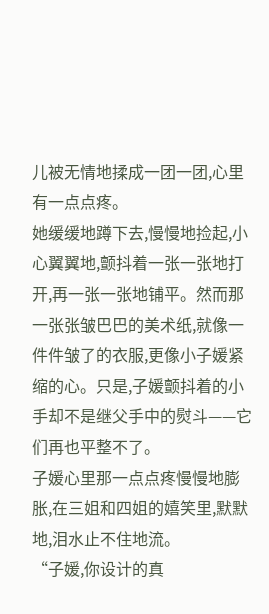儿被无情地揉成一团一团,心里有一点点疼。
她缓缓地蹲下去,慢慢地捡起,小心翼翼地,颤抖着一张一张地打开,再一张一张地铺平。然而那一张张皱巴巴的美术纸,就像一件件皱了的衣服,更像小子媛紧缩的心。只是,子媛颤抖着的小手却不是继父手中的熨斗——它们再也平整不了。
子媛心里那一点点疼慢慢地膨胀,在三姐和四姐的嬉笑里,默默地,泪水止不住地流。
“子媛,你设计的真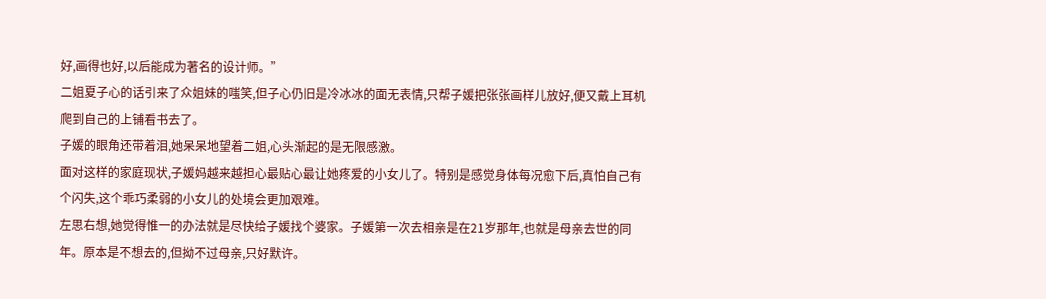好,画得也好,以后能成为著名的设计师。”
二姐夏子心的话引来了众姐妹的嗤笑,但子心仍旧是冷冰冰的面无表情,只帮子媛把张张画样儿放好,便又戴上耳机爬到自己的上铺看书去了。
子媛的眼角还带着泪,她呆呆地望着二姐,心头渐起的是无限感激。
面对这样的家庭现状,子媛妈越来越担心最贴心最让她疼爱的小女儿了。特别是感觉身体每况愈下后,真怕自己有个闪失,这个乖巧柔弱的小女儿的处境会更加艰难。
左思右想,她觉得惟一的办法就是尽快给子媛找个婆家。子媛第一次去相亲是在21岁那年,也就是母亲去世的同年。原本是不想去的,但拗不过母亲,只好默许。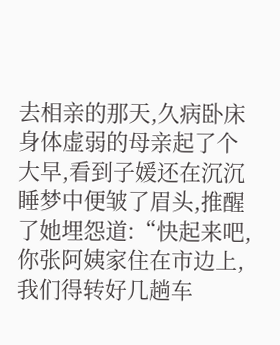去相亲的那天,久病卧床身体虚弱的母亲起了个大早,看到子媛还在沉沉睡梦中便皱了眉头,推醒了她埋怨道:“快起来吧,你张阿姨家住在市边上,我们得转好几趟车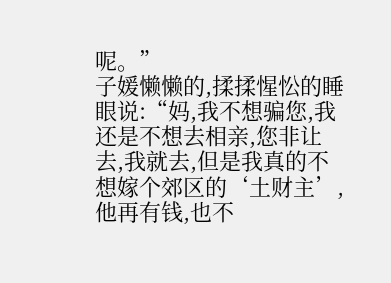呢。”
子媛懒懒的,揉揉惺忪的睡眼说:“妈,我不想骗您,我还是不想去相亲,您非让去,我就去,但是我真的不想嫁个郊区的‘土财主’,他再有钱,也不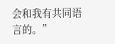会和我有共同语言的。”